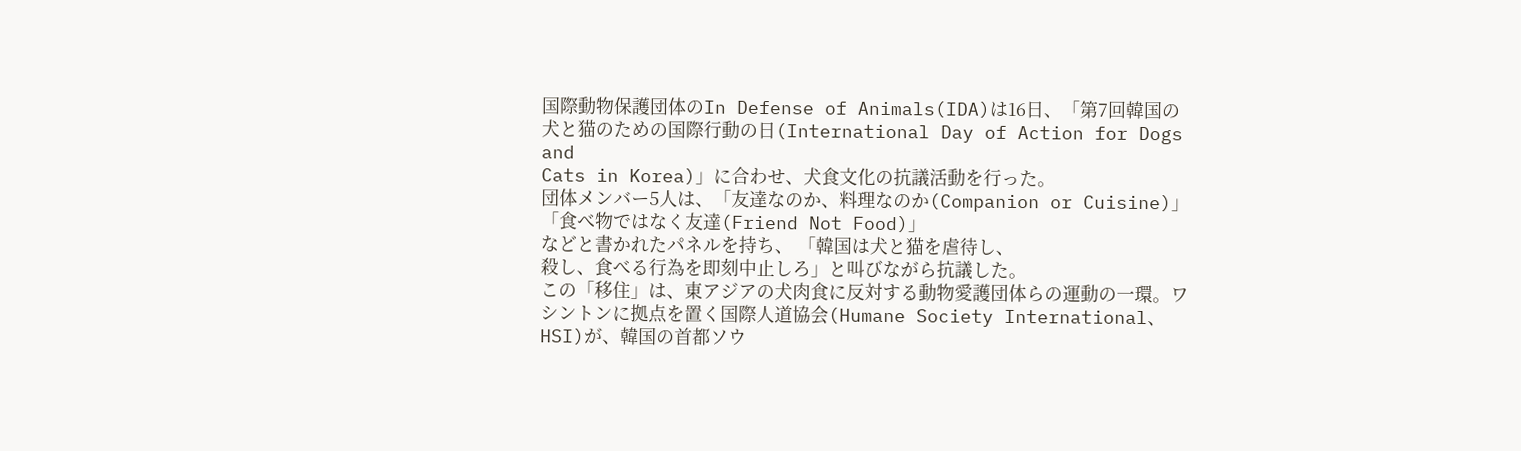国際動物保護団体のIn Defense of Animals(IDA)は16日、「第7回韓国の
犬と猫のための国際行動の日(International Day of Action for Dogs and
Cats in Korea)」に合わせ、犬食文化の抗議活動を行った。
団体メンバー5人は、「友達なのか、料理なのか(Companion or Cuisine)」
「食べ物ではなく友達(Friend Not Food)」
などと書かれたパネルを持ち、 「韓国は犬と猫を虐待し、
殺し、食べる行為を即刻中止しろ」と叫びながら抗議した。
この「移住」は、東アジアの犬肉食に反対する動物愛護団体らの運動の一環。ワシントンに拠点を置く国際人道協会(Humane Society International、HSI)が、韓国の首都ソウ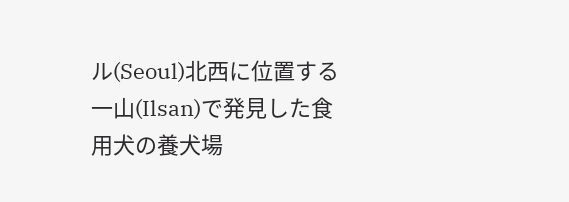ル(Seoul)北西に位置する一山(Ilsan)で発見した食用犬の養犬場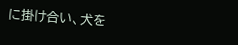に掛け合い、犬を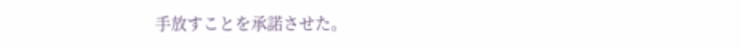手放すことを承諾させた。